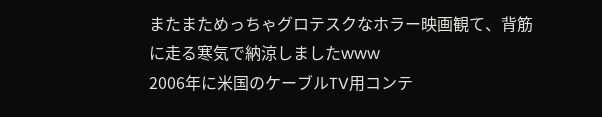またまためっちゃグロテスクなホラー映画観て、背筋に走る寒気で納涼しましたwww
2006年に米国のケーブルTV用コンテ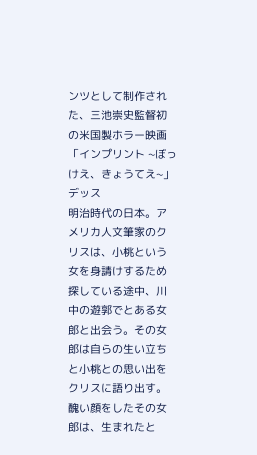ンツとして制作された、三池崇史監督初の米国製ホラー映画「インプリント ~ぼっけえ、きょうてえ~」デッス
明治時代の日本。アメリカ人文筆家のクリスは、小桃という女を身請けするため探している途中、川中の遊郭でとある女郎と出会う。その女郎は自らの生い立ちと小桃との思い出をクリスに語り出す。醜い顔をしたその女郎は、生まれたと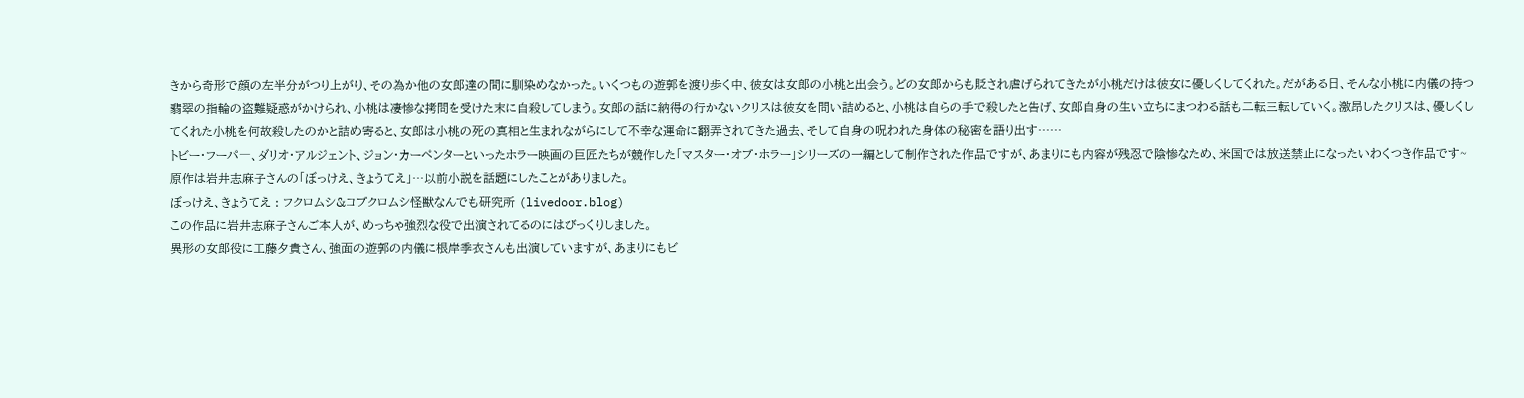きから奇形で顔の左半分がつり上がり、その為か他の女郎達の間に馴染めなかった。いくつもの遊郭を渡り歩く中、彼女は女郎の小桃と出会う。どの女郎からも貶され虐げられてきたが小桃だけは彼女に優しくしてくれた。だがある日、そんな小桃に内儀の持つ翡翠の指輪の盗難疑惑がかけられ、小桃は凄惨な拷問を受けた末に自殺してしまう。女郎の話に納得の行かないクリスは彼女を問い詰めると、小桃は自らの手で殺したと告げ、女郎自身の生い立ちにまつわる話も二転三転していく。激昂したクリスは、優しくしてくれた小桃を何故殺したのかと詰め寄ると、女郎は小桃の死の真相と生まれながらにして不幸な運命に翻弄されてきた過去、そして自身の呪われた身体の秘密を語り出す……
トビー・フーパ―、ダリオ・アルジェント、ジョン・カーペンターといったホラー映画の巨匠たちが競作した「マスター・オブ・ホラー」シリーズの一編として制作された作品ですが、あまりにも内容が残忍で陰惨なため、米国では放送禁止になったいわくつき作品です~
原作は岩井志麻子さんの「ぼっけえ、きょうてえ」…以前小説を話題にしたことがありました。
ぼっけえ、きょうてえ : フクロムシ&コブクロムシ怪獣なんでも研究所 (livedoor.blog)
この作品に岩井志麻子さんご本人が、めっちゃ強烈な役で出演されてるのにはびっくりしました。
異形の女郎役に工藤夕貴さん、強面の遊郭の内儀に根岸季衣さんも出演していますが、あまりにもビ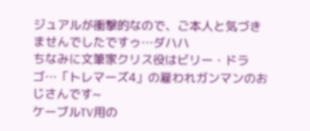ジュアルが衝撃的なので、ご本人と気づきませんでしたですゥ…ダハハ
ちなみに文筆家クリス役はビリー・ドラゴ…「トレマーズ4」の雇われガンマンのおじさんです~
ケーブルTV用の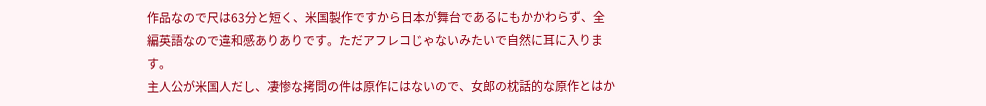作品なので尺は63分と短く、米国製作ですから日本が舞台であるにもかかわらず、全編英語なので違和感ありありです。ただアフレコじゃないみたいで自然に耳に入ります。
主人公が米国人だし、凄惨な拷問の件は原作にはないので、女郎の枕話的な原作とはか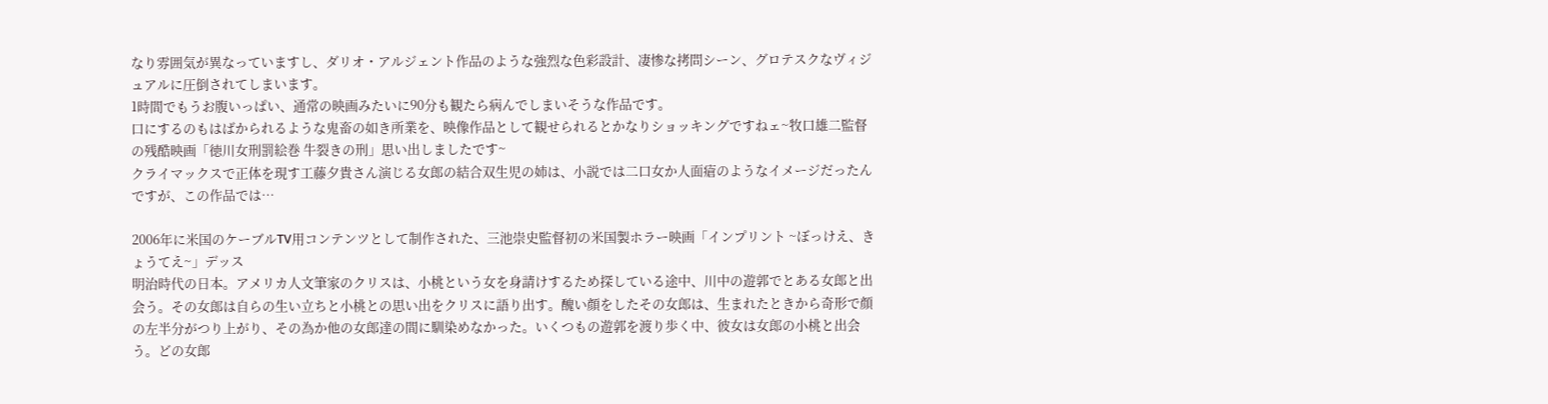なり雰囲気が異なっていますし、ダリオ・アルジェント作品のような強烈な色彩設計、凄惨な拷問シーン、グロテスクなヴィジュアルに圧倒されてしまいます。
1時間でもうお腹いっぱい、通常の映画みたいに90分も観たら病んでしまいそうな作品です。
口にするのもはばかられるような鬼畜の如き所業を、映像作品として観せられるとかなりショッキングですねェ~牧口雄二監督の残酷映画「徳川女刑罰絵巻 牛裂きの刑」思い出しましたです~
クライマックスで正体を現す工藤夕貴さん演じる女郎の結合双生児の姉は、小説では二口女か人面瘡のようなイメージだったんですが、この作品では…

2006年に米国のケーブルTV用コンテンツとして制作された、三池崇史監督初の米国製ホラー映画「インプリント ~ぼっけえ、きょうてえ~」デッス
明治時代の日本。アメリカ人文筆家のクリスは、小桃という女を身請けするため探している途中、川中の遊郭でとある女郎と出会う。その女郎は自らの生い立ちと小桃との思い出をクリスに語り出す。醜い顔をしたその女郎は、生まれたときから奇形で顔の左半分がつり上がり、その為か他の女郎達の間に馴染めなかった。いくつもの遊郭を渡り歩く中、彼女は女郎の小桃と出会う。どの女郎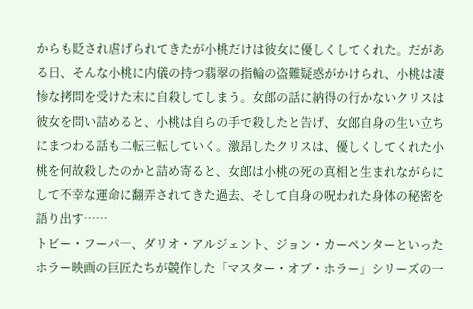からも貶され虐げられてきたが小桃だけは彼女に優しくしてくれた。だがある日、そんな小桃に内儀の持つ翡翠の指輪の盗難疑惑がかけられ、小桃は凄惨な拷問を受けた末に自殺してしまう。女郎の話に納得の行かないクリスは彼女を問い詰めると、小桃は自らの手で殺したと告げ、女郎自身の生い立ちにまつわる話も二転三転していく。激昂したクリスは、優しくしてくれた小桃を何故殺したのかと詰め寄ると、女郎は小桃の死の真相と生まれながらにして不幸な運命に翻弄されてきた過去、そして自身の呪われた身体の秘密を語り出す……
トビー・フーパ―、ダリオ・アルジェント、ジョン・カーペンターといったホラー映画の巨匠たちが競作した「マスター・オブ・ホラー」シリーズの一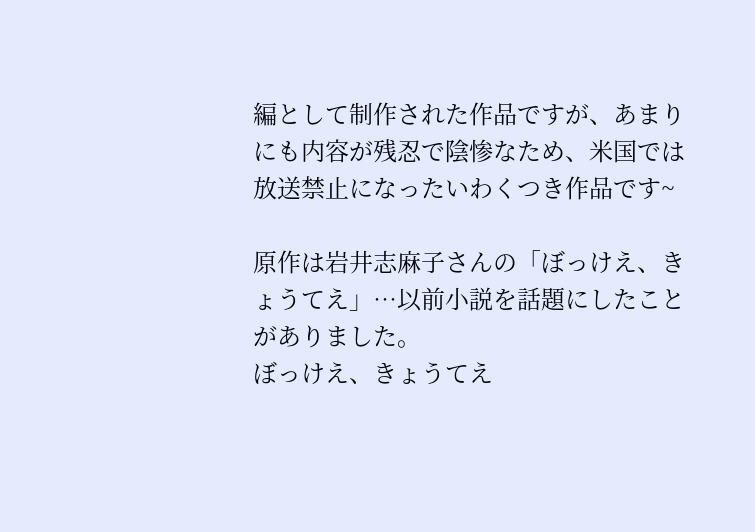編として制作された作品ですが、あまりにも内容が残忍で陰惨なため、米国では放送禁止になったいわくつき作品です~

原作は岩井志麻子さんの「ぼっけえ、きょうてえ」…以前小説を話題にしたことがありました。
ぼっけえ、きょうてえ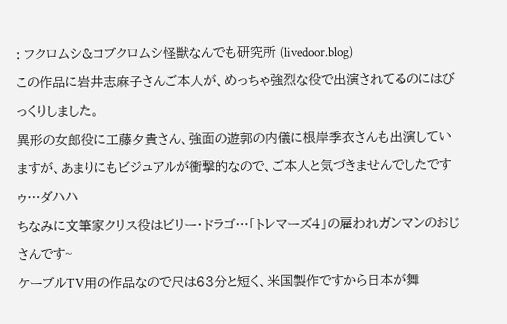: フクロムシ&コブクロムシ怪獣なんでも研究所 (livedoor.blog)
この作品に岩井志麻子さんご本人が、めっちゃ強烈な役で出演されてるのにはびっくりしました。
異形の女郎役に工藤夕貴さん、強面の遊郭の内儀に根岸季衣さんも出演していますが、あまりにもビジュアルが衝撃的なので、ご本人と気づきませんでしたですゥ…ダハハ
ちなみに文筆家クリス役はビリー・ドラゴ…「トレマーズ4」の雇われガンマンのおじさんです~
ケーブルTV用の作品なので尺は63分と短く、米国製作ですから日本が舞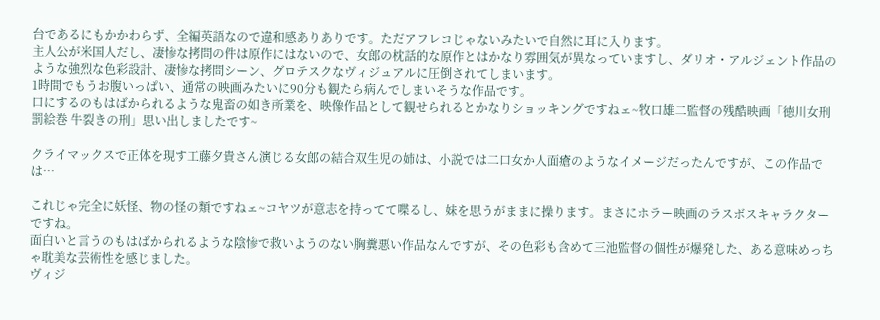台であるにもかかわらず、全編英語なので違和感ありありです。ただアフレコじゃないみたいで自然に耳に入ります。
主人公が米国人だし、凄惨な拷問の件は原作にはないので、女郎の枕話的な原作とはかなり雰囲気が異なっていますし、ダリオ・アルジェント作品のような強烈な色彩設計、凄惨な拷問シーン、グロテスクなヴィジュアルに圧倒されてしまいます。
1時間でもうお腹いっぱい、通常の映画みたいに90分も観たら病んでしまいそうな作品です。
口にするのもはばかられるような鬼畜の如き所業を、映像作品として観せられるとかなりショッキングですねェ~牧口雄二監督の残酷映画「徳川女刑罰絵巻 牛裂きの刑」思い出しましたです~

クライマックスで正体を現す工藤夕貴さん演じる女郎の結合双生児の姉は、小説では二口女か人面瘡のようなイメージだったんですが、この作品では…

これじゃ完全に妖怪、物の怪の類ですねェ~コヤツが意志を持ってて喋るし、妹を思うがままに操ります。まさにホラー映画のラスボスキャラクターですね。
面白いと言うのもはばかられるような陰惨で救いようのない胸糞悪い作品なんですが、その色彩も含めて三池監督の個性が爆発した、ある意味めっちゃ耽美な芸術性を感じました。
ヴィジ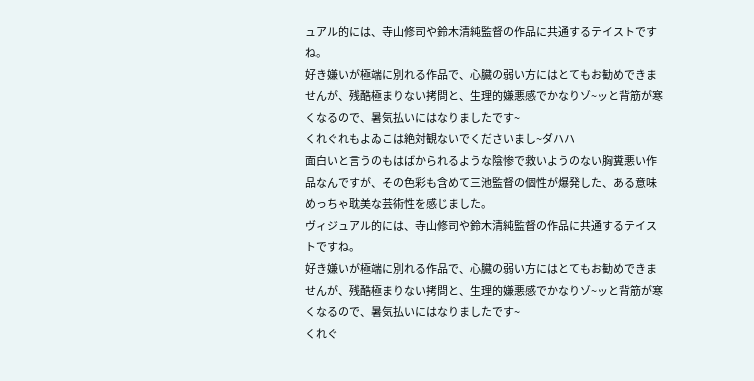ュアル的には、寺山修司や鈴木清純監督の作品に共通するテイストですね。
好き嫌いが極端に別れる作品で、心臓の弱い方にはとてもお勧めできませんが、残酷極まりない拷問と、生理的嫌悪感でかなりゾ~ッと背筋が寒くなるので、暑気払いにはなりましたです~
くれぐれもよゐこは絶対観ないでくださいまし~ダハハ
面白いと言うのもはばかられるような陰惨で救いようのない胸糞悪い作品なんですが、その色彩も含めて三池監督の個性が爆発した、ある意味めっちゃ耽美な芸術性を感じました。
ヴィジュアル的には、寺山修司や鈴木清純監督の作品に共通するテイストですね。
好き嫌いが極端に別れる作品で、心臓の弱い方にはとてもお勧めできませんが、残酷極まりない拷問と、生理的嫌悪感でかなりゾ~ッと背筋が寒くなるので、暑気払いにはなりましたです~
くれぐ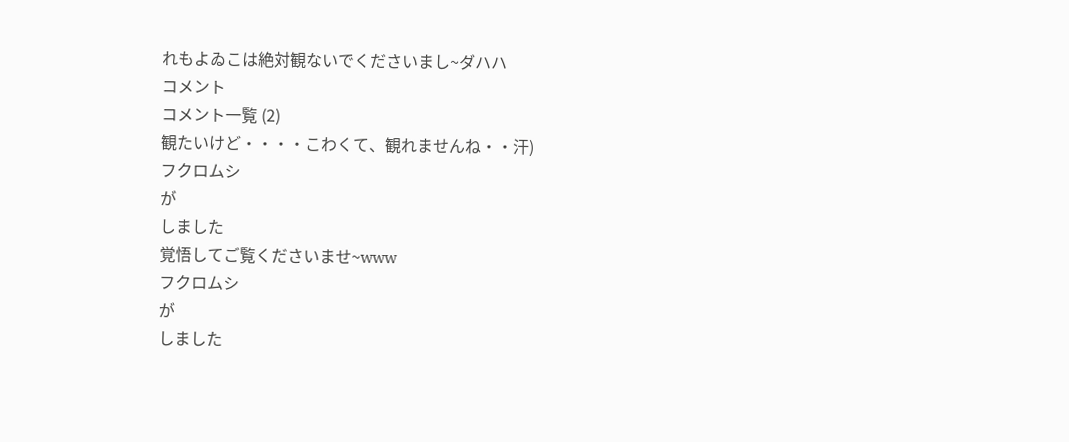れもよゐこは絶対観ないでくださいまし~ダハハ
コメント
コメント一覧 (2)
観たいけど・・・・こわくて、観れませんね・・汗)
フクロムシ
が
しました
覚悟してご覧くださいませ~www
フクロムシ
が
しました